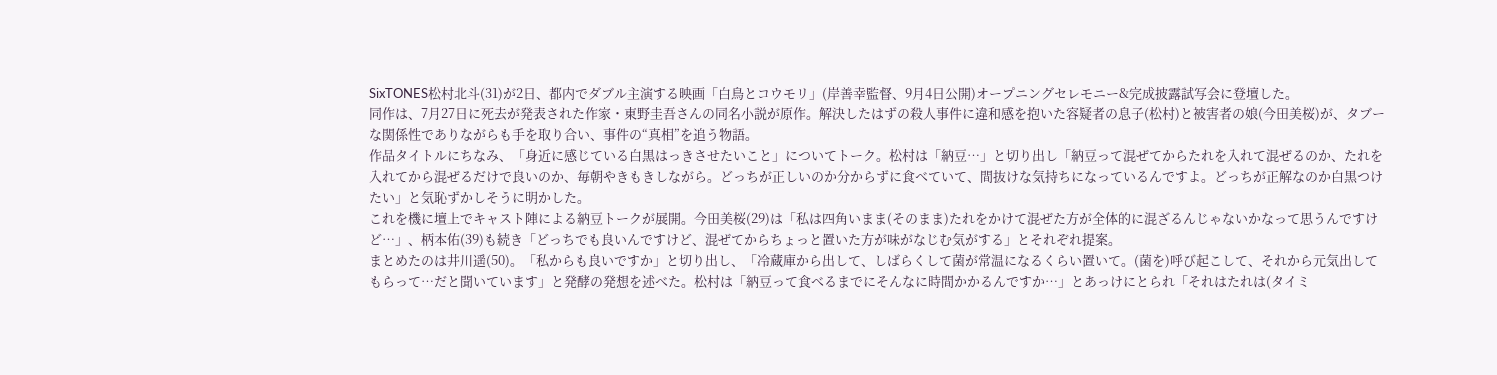SixTONES松村北斗(31)が2日、都内でダブル主演する映画「白鳥とコウモリ」(岸善幸監督、9月4日公開)オープニングセレモニー&完成披露試写会に登壇した。
同作は、7月27日に死去が発表された作家・東野圭吾さんの同名小説が原作。解決したはずの殺人事件に違和感を抱いた容疑者の息子(松村)と被害者の娘(今田美桜)が、タブーな関係性でありながらも手を取り合い、事件の“真相”を追う物語。
作品タイトルにちなみ、「身近に感じている白黒はっきさせたいこと」についてトーク。松村は「納豆…」と切り出し「納豆って混ぜてからたれを入れて混ぜるのか、たれを入れてから混ぜるだけで良いのか、毎朝やきもきしながら。どっちが正しいのか分からずに食べていて、間抜けな気持ちになっているんですよ。どっちが正解なのか白黒つけたい」と気恥ずかしそうに明かした。
これを機に壇上でキャスト陣による納豆トークが展開。今田美桜(29)は「私は四角いまま(そのまま)たれをかけて混ぜた方が全体的に混ざるんじゃないかなって思うんですけど…」、柄本佑(39)も続き「どっちでも良いんですけど、混ぜてからちょっと置いた方が味がなじむ気がする」とそれぞれ提案。
まとめたのは井川遥(50)。「私からも良いですか」と切り出し、「冷蔵庫から出して、しばらくして菌が常温になるくらい置いて。(菌を)呼び起こして、それから元気出してもらって…だと聞いています」と発酵の発想を述べた。松村は「納豆って食べるまでにそんなに時間かかるんですか…」とあっけにとられ「それはたれは(タイミ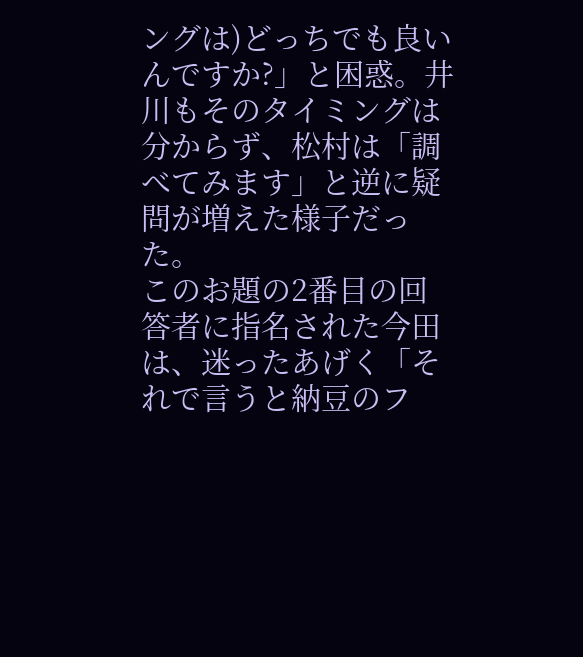ングは)どっちでも良いんですか?」と困惑。井川もそのタイミングは分からず、松村は「調べてみます」と逆に疑問が増えた様子だった。
このお題の2番目の回答者に指名された今田は、迷ったあげく「それで言うと納豆のフ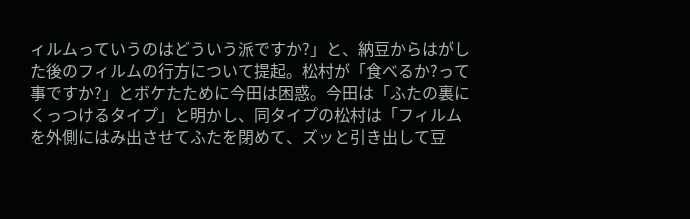ィルムっていうのはどういう派ですか?」と、納豆からはがした後のフィルムの行方について提起。松村が「食べるか?って事ですか?」とボケたために今田は困惑。今田は「ふたの裏にくっつけるタイプ」と明かし、同タイプの松村は「フィルムを外側にはみ出させてふたを閉めて、ズッと引き出して豆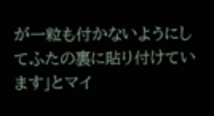が一粒も付かないようにしてふたの裏に貼り付けています」とマイ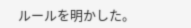ルールを明かした。